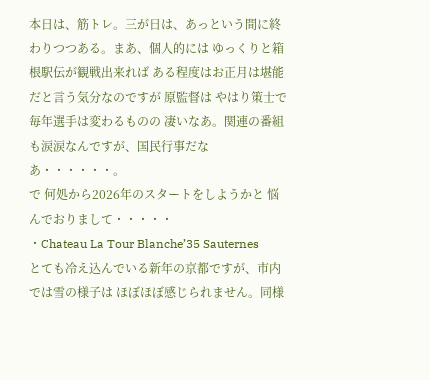本日は、筋トレ。三が日は、あっという間に終わりつつある。まあ、個人的には ゆっくりと箱根駅伝が観戦出来れば ある程度はお正月は堪能だと言う気分なのですが 原監督は やはり策士で毎年選手は変わるものの 凄いなあ。関連の番組も涙涙なんですが、国民行事だなあ・・・・・・。
で 何処から2026年のスタートをしようかと 悩んでおりまして・・・・・
・Chateau La Tour Blanche’35 Sauternes
とても冷え込んでいる新年の京都ですが、市内では雪の様子は ほぼほぼ感じられません。同様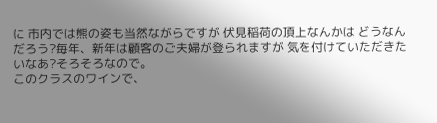に 市内では熊の姿も当然ながらですが 伏見稲荷の頂上なんかは どうなんだろう?毎年、新年は顧客のご夫婦が登られますが 気を付けていただきたいなあ?そろそろなので。
このクラスのワインで、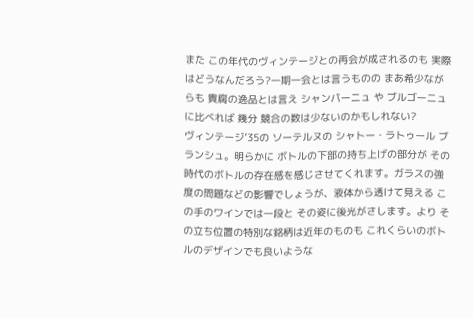また この年代のヴィンテージとの再会が成されるのも 実際はどうなんだろう?一期一会とは言うものの まあ希少ながらも 貴腐の逸品とは言え シャンパーニュ や ブルゴーニュに比べれば 幾分 競合の数は少ないのかもしれない?
ヴィンテージ’35の ソーテルヌの シャトー・ラトゥール ブランシュ。明らかに ボトルの下部の持ち上げの部分が その時代のボトルの存在感を感じさせてくれます。ガラスの強度の問題などの影響でしょうが、液体から透けて見える この手のワインでは一段と その姿に後光がさします。より その立ち位置の特別な銘柄は近年のものも これくらいのボトルのデザインでも良いような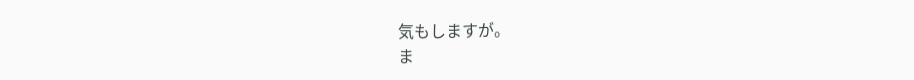気もしますが。
ま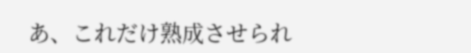あ、これだけ熟成させられ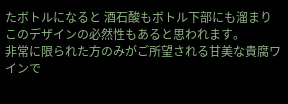たボトルになると 酒石酸もボトル下部にも溜まり このデザインの必然性もあると思われます。
非常に限られた方のみがご所望される甘美な貴腐ワインで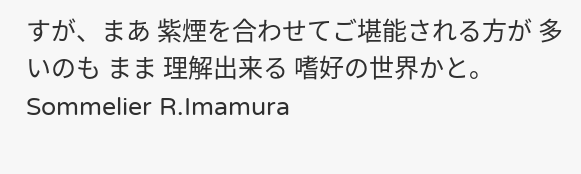すが、まあ 紫煙を合わせてご堪能される方が 多いのも まま 理解出来る 嗜好の世界かと。
Sommelier R.Imamura